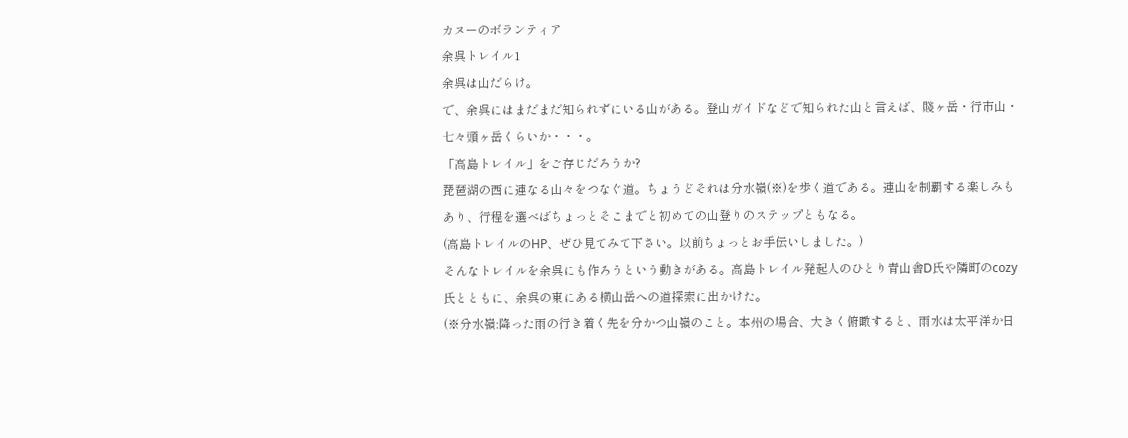カヌーのボランティア
余呉トレイル1
余呉は山だらけ。
で、余呉にはまだまだ知られずにいる山がある。登山ガイドなどで知られた山と言えば、賤ヶ岳・行市山・七々頭ヶ岳くらいか・・・。
「高島トレイル」をご存じだろうか?
琵琶湖の西に連なる山々をつなぐ道。ちょうどそれは分水嶺(※)を歩く道である。連山を制覇する楽しみもあり、行程を選べばちょっとそこまでと初めての山登りのステップともなる。
(高島トレイルのHP、ぜひ見てみて下さい。以前ちょっとお手伝いしました。)
そんなトレイルを余呉にも作ろうという動きがある。高島トレイル発起人のひとり青山舎D氏や隣町のcozy氏とともに、余呉の東にある横山岳への道探索に出かけた。
(※分水嶺:降った雨の行き着く先を分かつ山嶺のこと。本州の場合、大きく俯瞰すると、雨水は太平洋か日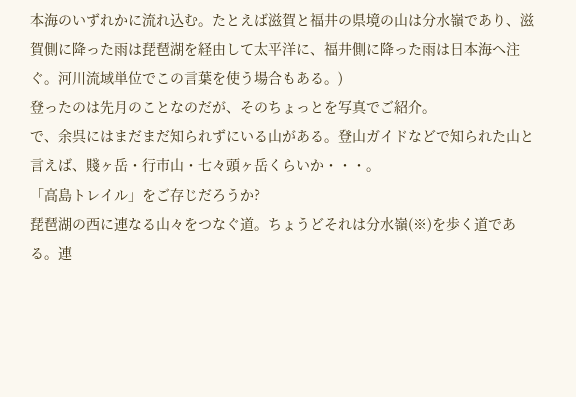本海のいずれかに流れ込む。たとえば滋賀と福井の県境の山は分水嶺であり、滋賀側に降った雨は琵琶湖を経由して太平洋に、福井側に降った雨は日本海へ注ぐ。河川流域単位でこの言葉を使う場合もある。)
登ったのは先月のことなのだが、そのちょっとを写真でご紹介。
で、余呉にはまだまだ知られずにいる山がある。登山ガイドなどで知られた山と言えば、賤ヶ岳・行市山・七々頭ヶ岳くらいか・・・。
「高島トレイル」をご存じだろうか?
琵琶湖の西に連なる山々をつなぐ道。ちょうどそれは分水嶺(※)を歩く道である。連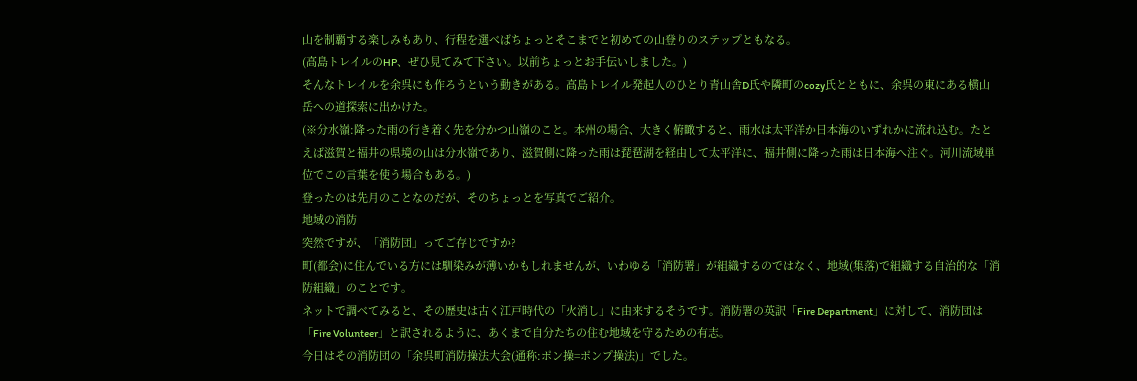山を制覇する楽しみもあり、行程を選べばちょっとそこまでと初めての山登りのステップともなる。
(高島トレイルのHP、ぜひ見てみて下さい。以前ちょっとお手伝いしました。)
そんなトレイルを余呉にも作ろうという動きがある。高島トレイル発起人のひとり青山舎D氏や隣町のcozy氏とともに、余呉の東にある横山岳への道探索に出かけた。
(※分水嶺:降った雨の行き着く先を分かつ山嶺のこと。本州の場合、大きく俯瞰すると、雨水は太平洋か日本海のいずれかに流れ込む。たとえば滋賀と福井の県境の山は分水嶺であり、滋賀側に降った雨は琵琶湖を経由して太平洋に、福井側に降った雨は日本海へ注ぐ。河川流域単位でこの言葉を使う場合もある。)
登ったのは先月のことなのだが、そのちょっとを写真でご紹介。
地域の消防
突然ですが、「消防団」ってご存じですか?
町(都会)に住んでいる方には馴染みが薄いかもしれませんが、いわゆる「消防署」が組織するのではなく、地域(集落)で組織する自治的な「消防組織」のことです。
ネットで調べてみると、その歴史は古く江戸時代の「火消し」に由来するそうです。消防署の英訳「Fire Department」に対して、消防団は「Fire Volunteer」と訳されるように、あくまで自分たちの住む地域を守るための有志。
今日はその消防団の「余呉町消防操法大会(通称:ポン操=ポンプ操法)」でした。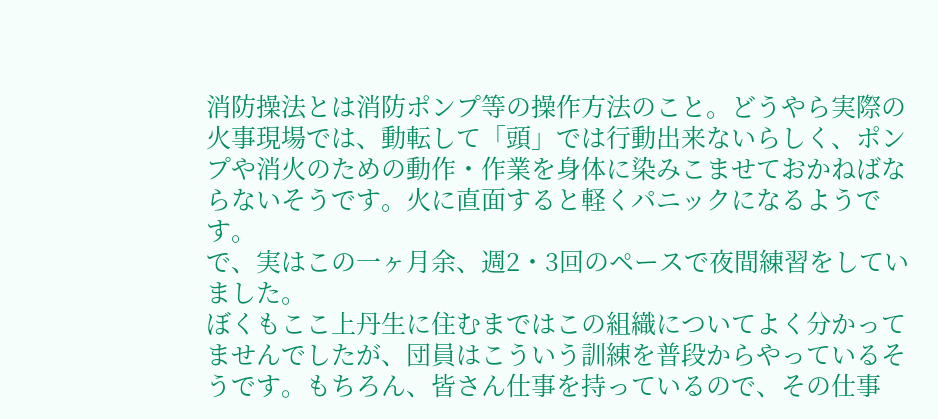消防操法とは消防ポンプ等の操作方法のこと。どうやら実際の火事現場では、動転して「頭」では行動出来ないらしく、ポンプや消火のための動作・作業を身体に染みこませておかねばならないそうです。火に直面すると軽くパニックになるようです。
で、実はこの一ヶ月余、週2・3回のペースで夜間練習をしていました。
ぼくもここ上丹生に住むまではこの組織についてよく分かってませんでしたが、団員はこういう訓練を普段からやっているそうです。もちろん、皆さん仕事を持っているので、その仕事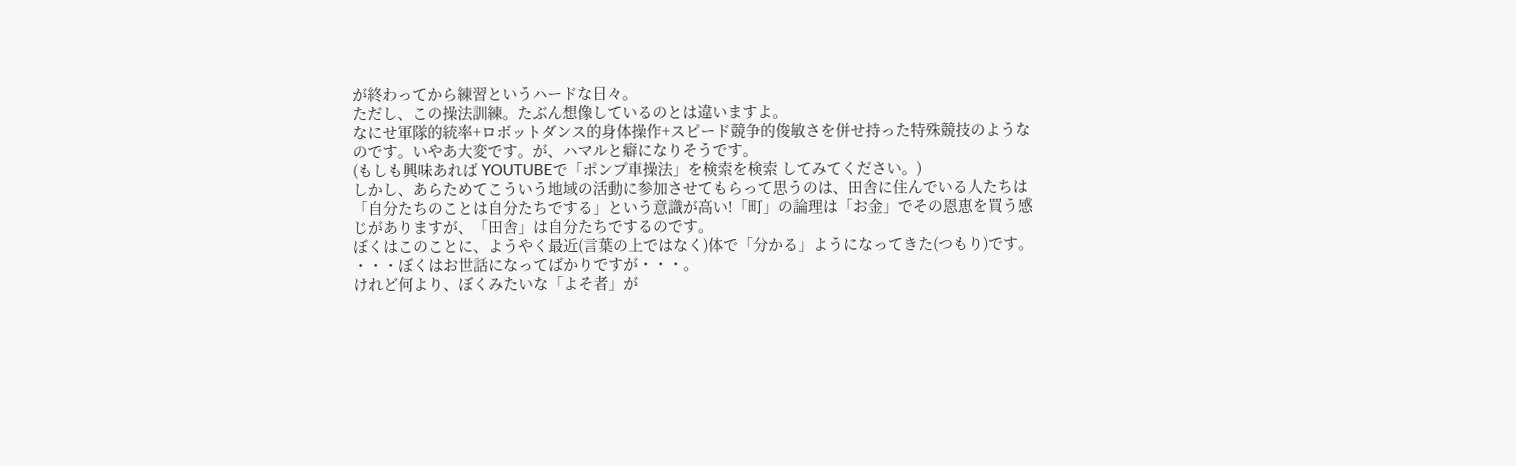が終わってから練習というハードな日々。
ただし、この操法訓練。たぶん想像しているのとは違いますよ。
なにせ軍隊的統率+ロボットダンス的身体操作+スピード競争的俊敏さを併せ持った特殊競技のようなのです。いやあ大変です。が、ハマルと癖になりそうです。
(もしも興味あれば YOUTUBEで「ポンプ車操法」を検索を検索 してみてください。)
しかし、あらためてこういう地域の活動に参加させてもらって思うのは、田舎に住んでいる人たちは「自分たちのことは自分たちでする」という意識が高い!「町」の論理は「お金」でその恩恵を買う感じがありますが、「田舎」は自分たちでするのです。
ぼくはこのことに、ようやく最近(言葉の上ではなく)体で「分かる」ようになってきた(つもり)です。
・・・ぼくはお世話になってばかりですが・・・。
けれど何より、ぼくみたいな「よそ者」が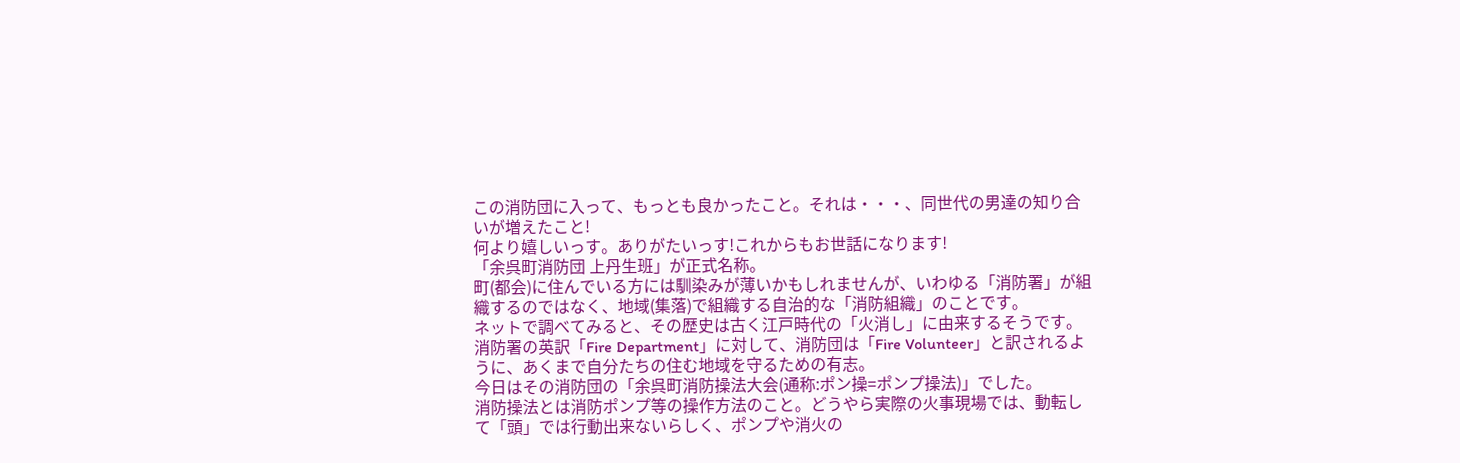この消防団に入って、もっとも良かったこと。それは・・・、同世代の男達の知り合いが増えたこと!
何より嬉しいっす。ありがたいっす!これからもお世話になります!
「余呉町消防団 上丹生班」が正式名称。
町(都会)に住んでいる方には馴染みが薄いかもしれませんが、いわゆる「消防署」が組織するのではなく、地域(集落)で組織する自治的な「消防組織」のことです。
ネットで調べてみると、その歴史は古く江戸時代の「火消し」に由来するそうです。消防署の英訳「Fire Department」に対して、消防団は「Fire Volunteer」と訳されるように、あくまで自分たちの住む地域を守るための有志。
今日はその消防団の「余呉町消防操法大会(通称:ポン操=ポンプ操法)」でした。
消防操法とは消防ポンプ等の操作方法のこと。どうやら実際の火事現場では、動転して「頭」では行動出来ないらしく、ポンプや消火の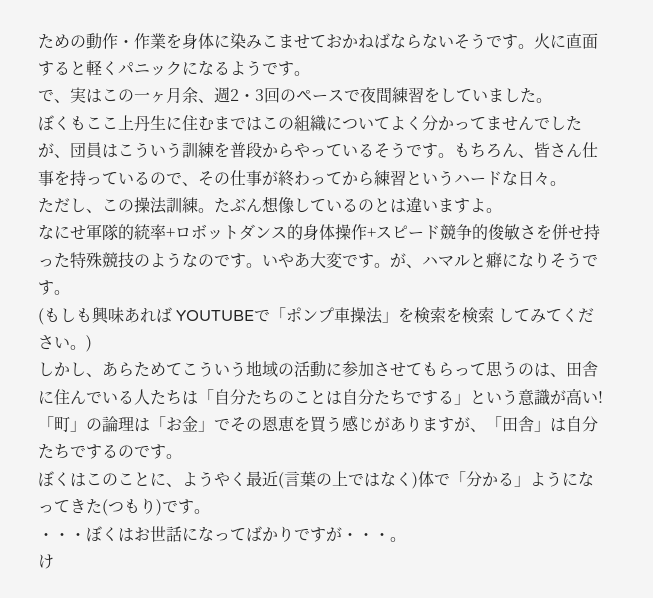ための動作・作業を身体に染みこませておかねばならないそうです。火に直面すると軽くパニックになるようです。
で、実はこの一ヶ月余、週2・3回のペースで夜間練習をしていました。
ぼくもここ上丹生に住むまではこの組織についてよく分かってませんでしたが、団員はこういう訓練を普段からやっているそうです。もちろん、皆さん仕事を持っているので、その仕事が終わってから練習というハードな日々。
ただし、この操法訓練。たぶん想像しているのとは違いますよ。
なにせ軍隊的統率+ロボットダンス的身体操作+スピード競争的俊敏さを併せ持った特殊競技のようなのです。いやあ大変です。が、ハマルと癖になりそうです。
(もしも興味あれば YOUTUBEで「ポンプ車操法」を検索を検索 してみてください。)
しかし、あらためてこういう地域の活動に参加させてもらって思うのは、田舎に住んでいる人たちは「自分たちのことは自分たちでする」という意識が高い!「町」の論理は「お金」でその恩恵を買う感じがありますが、「田舎」は自分たちでするのです。
ぼくはこのことに、ようやく最近(言葉の上ではなく)体で「分かる」ようになってきた(つもり)です。
・・・ぼくはお世話になってばかりですが・・・。
け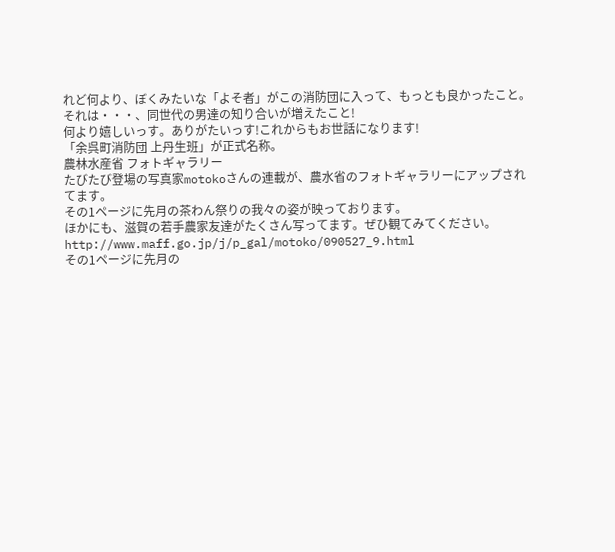れど何より、ぼくみたいな「よそ者」がこの消防団に入って、もっとも良かったこと。それは・・・、同世代の男達の知り合いが増えたこと!
何より嬉しいっす。ありがたいっす!これからもお世話になります!
「余呉町消防団 上丹生班」が正式名称。
農林水産省 フォトギャラリー
たびたび登場の写真家motokoさんの連載が、農水省のフォトギャラリーにアップされてます。
その1ページに先月の茶わん祭りの我々の姿が映っております。
ほかにも、滋賀の若手農家友達がたくさん写ってます。ぜひ観てみてください。
http://www.maff.go.jp/j/p_gal/motoko/090527_9.html
その1ページに先月の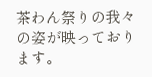茶わん祭りの我々の姿が映っております。